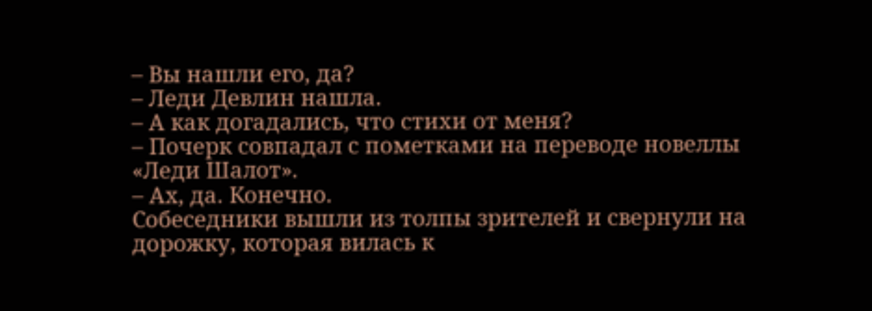– Вы нашли его, да?
– Леди Девлин нашла.
– А как догадались, что стихи от меня?
– Почерк совпадал с пометками на переводе новеллы «Леди Шалот».
– Ах, да. Конечно.
Собеседники вышли из толпы зрителей и свернули на дорожку, которая вилась к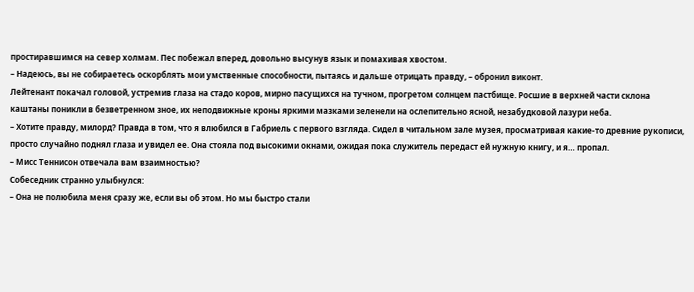простиравшимся на север холмам. Пес побежал вперед, довольно высунув язык и помахивая хвостом.
– Надеюсь, вы не собираетесь оскорблять мои умственные способности, пытаясь и дальше отрицать правду, – обронил виконт.
Лейтенант покачал головой, устремив глаза на стадо коров, мирно пасущихся на тучном, прогретом солнцем пастбище. Росшие в верхней части склона каштаны поникли в безветренном зное, их неподвижные кроны яркими мазками зеленели на ослепительно ясной, незабудковой лазури неба.
– Хотите правду, милорд? Правда в том, что я влюбился в Габриель с первого взгляда. Сидел в читальном зале музея, просматривая какие-то древние рукописи, просто случайно поднял глаза и увидел ее. Она стояла под высокими окнами, ожидая пока служитель передаст ей нужную книгу, и я… пропал.
– Мисс Теннисон отвечала вам взаимностью?
Собеседник странно улыбнулся:
– Она не полюбила меня сразу же, если вы об этом. Но мы быстро стали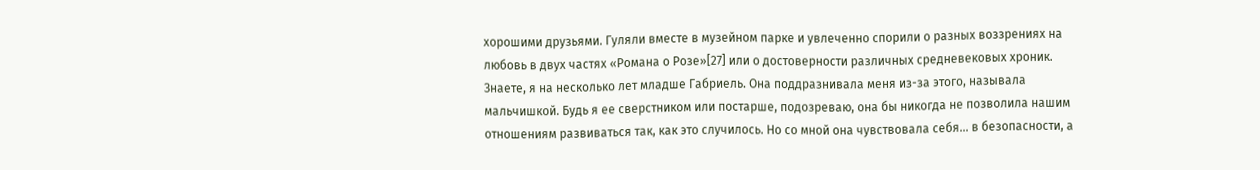хорошими друзьями. Гуляли вместе в музейном парке и увлеченно спорили о разных воззрениях на любовь в двух частях «Романа о Розе»[27] или о достоверности различных средневековых хроник. Знаете, я на несколько лет младше Габриель. Она поддразнивала меня из-за этого, называла мальчишкой. Будь я ее сверстником или постарше, подозреваю, она бы никогда не позволила нашим отношениям развиваться так, как это случилось. Но со мной она чувствовала себя… в безопасности, а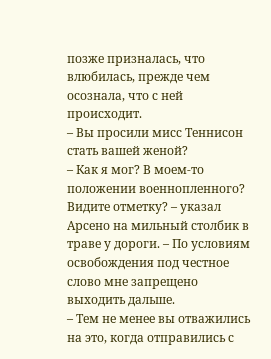позже призналась, что влюбилась, прежде чем осознала, что с ней происходит.
– Вы просили мисс Теннисон стать вашей женой?
– Как я мог? В моем-то положении военнопленного? Видите отметку? – указал Арсено на мильный столбик в траве у дороги. – По условиям освобождения под честное слово мне запрещено выходить дальше.
– Тем не менее вы отважились на это, когда отправились с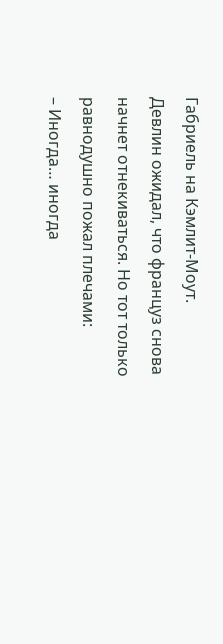Габриель на Кэмлит-Моут.
Девлин ожидал, что француз снова начнет отнекиваться. Но тот только равнодушно пожал плечами:
– Иногда… иногда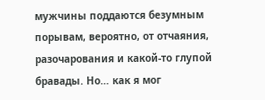мужчины поддаются безумным порывам, вероятно, от отчаяния, разочарования и какой-то глупой бравады. Но… как я мог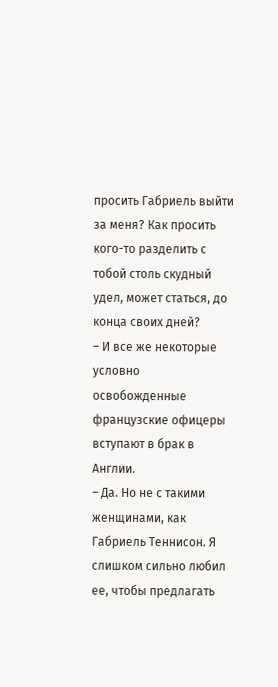просить Габриель выйти за меня? Как просить кого-то разделить с тобой столь скудный удел, может статься, до конца своих дней?
– И все же некоторые условно освобожденные французские офицеры вступают в брак в Англии.
– Да. Но не с такими женщинами, как Габриель Теннисон. Я слишком сильно любил ее, чтобы предлагать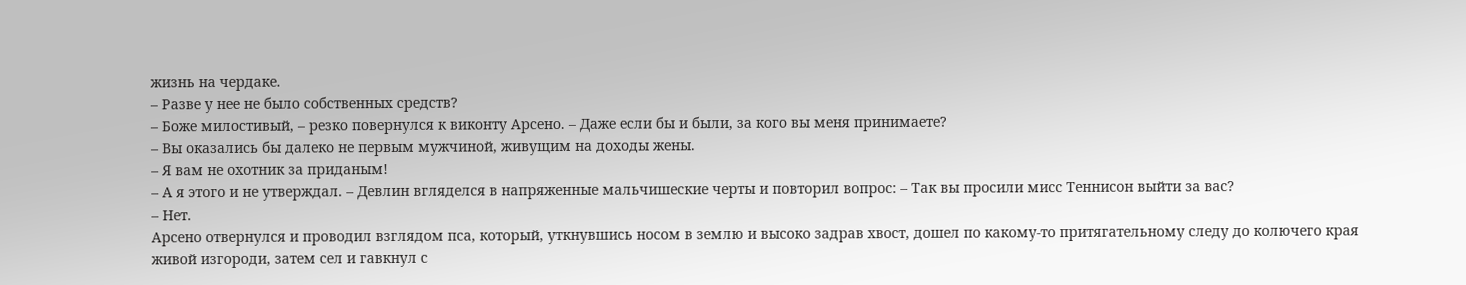жизнь на чердаке.
– Разве у нее не было собственных средств?
– Боже милостивый, – резко повернулся к виконту Арсено. – Даже если бы и были, за кого вы меня принимаете?
– Вы оказались бы далеко не первым мужчиной, живущим на доходы жены.
– Я вам не охотник за приданым!
– А я этого и не утверждал. – Девлин вгляделся в напряженные мальчишеские черты и повторил вопрос: – Так вы просили мисс Теннисон выйти за вас?
– Нет.
Арсено отвернулся и проводил взглядом пса, который, уткнувшись носом в землю и высоко задрав хвост, дошел по какому-то притягательному следу до колючего края живой изгороди, затем сел и гавкнул с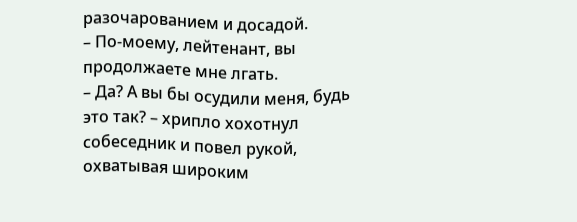разочарованием и досадой.
– По-моему, лейтенант, вы продолжаете мне лгать.
– Да? А вы бы осудили меня, будь это так? – хрипло хохотнул собеседник и повел рукой, охватывая широким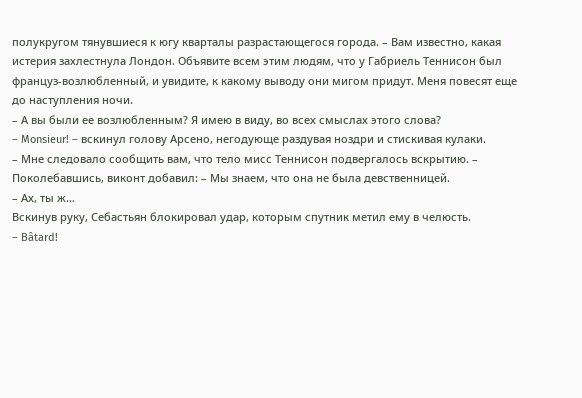полукругом тянувшиеся к югу кварталы разрастающегося города. – Вам известно, какая истерия захлестнула Лондон. Объявите всем этим людям, что у Габриель Теннисон был француз-возлюбленный, и увидите, к какому выводу они мигом придут. Меня повесят еще до наступления ночи.
– А вы были ее возлюбленным? Я имею в виду, во всех смыслах этого слова?
– Monsieur! – вскинул голову Арсено, негодующе раздувая ноздри и стискивая кулаки.
– Мне следовало сообщить вам, что тело мисс Теннисон подвергалось вскрытию. – Поколебавшись, виконт добавил: – Мы знаем, что она не была девственницей.
– Ах, ты ж…
Вскинув руку, Себастьян блокировал удар, которым спутник метил ему в челюсть.
– Bâtard!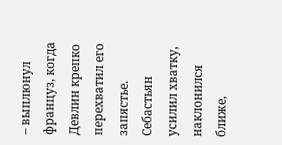– выплюнул француз, когда Девлин крепко перехватил его запястье.
Себастьян усилил хватку, наклонился ближе,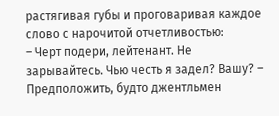растягивая губы и проговаривая каждое слово с нарочитой отчетливостью:
– Черт подери, лейтенант. Не зарывайтесь. Чью честь я задел? Вашу? – Предположить, будто джентльмен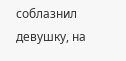соблазнил девушку, на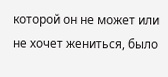которой он не может или не хочет жениться, было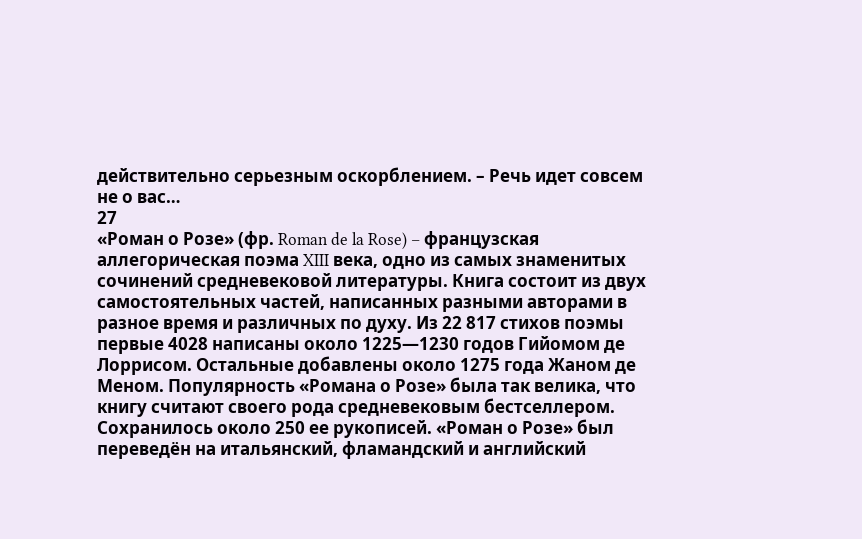действительно серьезным оскорблением. – Речь идет совсем не о вас…
27
«Роман о Розе» (фр. Roman de la Rose) – французская аллегорическая поэма XIII века, одно из самых знаменитых сочинений средневековой литературы. Книга состоит из двух самостоятельных частей, написанных разными авторами в разное время и различных по духу. Из 22 817 стихов поэмы первые 4028 написаны около 1225—1230 годов Гийомом де Лоррисом. Остальные добавлены около 1275 года Жаном де Меном. Популярность «Романа о Розе» была так велика, что книгу считают своего рода средневековым бестселлером. Сохранилось около 250 ее рукописей. «Роман о Розе» был переведён на итальянский, фламандский и английский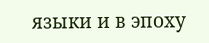языки и в эпоху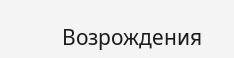Возрождения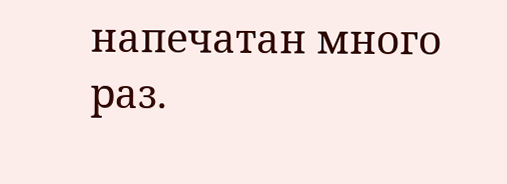напечатан много раз.